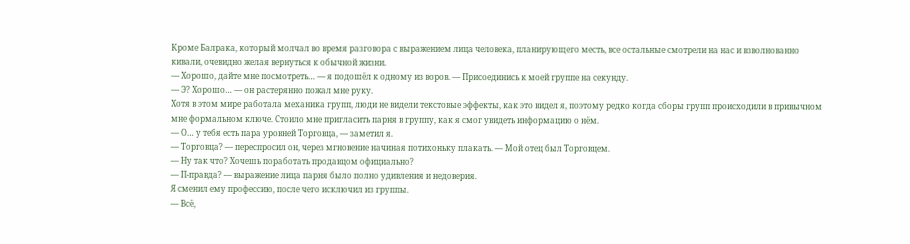Кроме Балрака, который молчал во время разговора с выражением лица человека, планирующего месть, все остальные смотрели на нас и взволнованно кивали, очевидно желая вернуться к обычной жизни.
— Хорошо, дайте мне посмотреть… — я подошёл к одному из воров. — Присоединись к моей группе на секунду.
— Э? Хорошо… — он растерянно пожал мне руку.
Хотя в этом мире работала механика групп, люди не видели текстовые эффекты, как это видел я, поэтому редко когда сборы групп происходили в привычном мне формальном ключе. Стоило мне пригласить парня в группу, как я смог увидеть информацию о нём.
— О… у тебя есть пара уровней Торговца, — заметил я.
— Торговца? — переспросил он, через мгновение начиная потихоньку плакать. — Мой отец был Торговцем.
— Ну так что? Хочешь поработать продавцом официально?
— П-правда? — выражение лица парня было полно удивления и недоверия.
Я сменил ему профессию, после чего исключил из группы.
— Всё,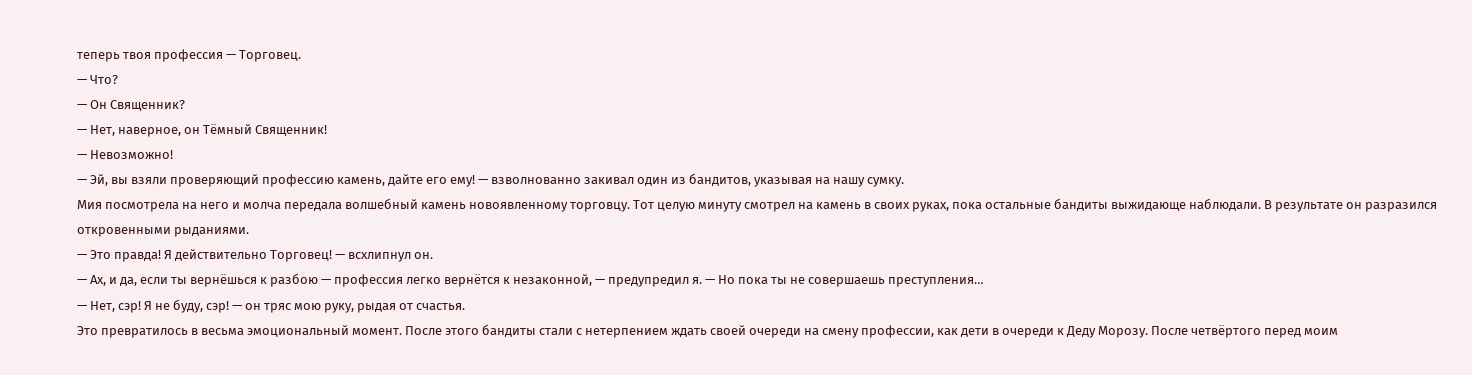теперь твоя профессия — Торговец.
— Что?
— Он Священник?
— Нет, наверное, он Тёмный Священник!
— Невозможно!
— Эй, вы взяли проверяющий профессию камень, дайте его ему! — взволнованно закивал один из бандитов, указывая на нашу сумку.
Мия посмотрела на него и молча передала волшебный камень новоявленному торговцу. Тот целую минуту смотрел на камень в своих руках, пока остальные бандиты выжидающе наблюдали. В результате он разразился откровенными рыданиями.
— Это правда! Я действительно Торговец! — всхлипнул он.
— Ах, и да, если ты вернёшься к разбою — профессия легко вернётся к незаконной, — предупредил я. — Но пока ты не совершаешь преступления…
— Нет, сэр! Я не буду, сэр! — он тряс мою руку, рыдая от счастья.
Это превратилось в весьма эмоциональный момент. После этого бандиты стали с нетерпением ждать своей очереди на смену профессии, как дети в очереди к Деду Морозу. После четвёртого перед моим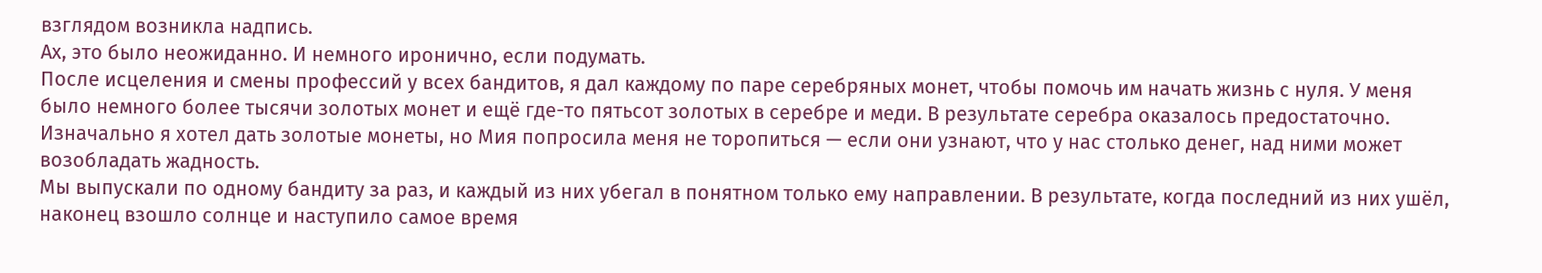взглядом возникла надпись.
Ах, это было неожиданно. И немного иронично, если подумать.
После исцеления и смены профессий у всех бандитов, я дал каждому по паре серебряных монет, чтобы помочь им начать жизнь с нуля. У меня было немного более тысячи золотых монет и ещё где-то пятьсот золотых в серебре и меди. В результате серебра оказалось предостаточно. Изначально я хотел дать золотые монеты, но Мия попросила меня не торопиться — если они узнают, что у нас столько денег, над ними может возобладать жадность.
Мы выпускали по одному бандиту за раз, и каждый из них убегал в понятном только ему направлении. В результате, когда последний из них ушёл, наконец взошло солнце и наступило самое время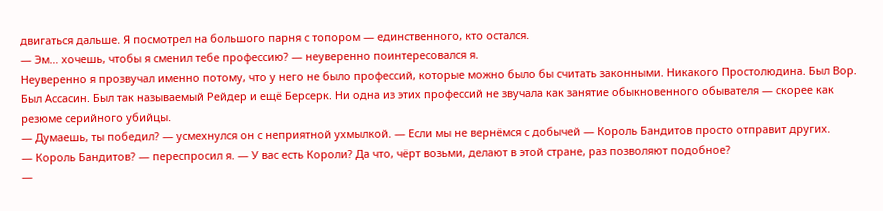двигаться дальше. Я посмотрел на большого парня с топором — единственного, кто остался.
— Эм… хочешь, чтобы я сменил тебе профессию? — неуверенно поинтересовался я.
Неуверенно я прозвучал именно потому, что у него не было профессий, которые можно было бы считать законными. Никакого Простолюдина. Был Вор. Был Ассасин. Был так называемый Рейдер и ещё Берсерк. Ни одна из этих профессий не звучала как занятие обыкновенного обывателя — скорее как резюме серийного убийцы.
— Думаешь, ты победил? — усмехнулся он с неприятной ухмылкой. — Если мы не вернёмся с добычей — Король Бандитов просто отправит других.
— Король Бандитов? — переспросил я. — У вас есть Короли? Да что, чёрт возьми, делают в этой стране, раз позволяют подобное?
—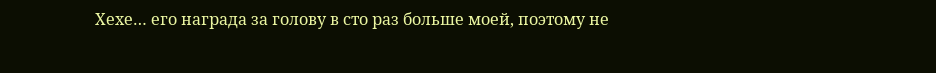Хехе… его награда за голову в сто раз больше моей, поэтому не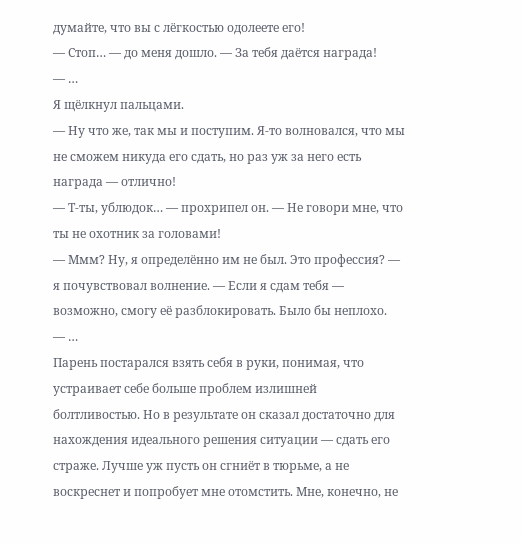думайте, что вы с лёгкостью одолеете его!
— Стоп… — до меня дошло. — За тебя даётся награда!
— …
Я щёлкнул пальцами.
— Ну что же, так мы и поступим. Я-то волновался, что мы не сможем никуда его сдать, но раз уж за него есть награда — отлично!
— Т-ты, ублюдок… — прохрипел он. — Не говори мне, что ты не охотник за головами!
— Ммм? Ну, я определённо им не был. Это профессия? — я почувствовал волнение. — Если я сдам тебя — возможно, смогу её разблокировать. Было бы неплохо.
— …
Парень постарался взять себя в руки, понимая, что устраивает себе больше проблем излишней болтливостью. Но в результате он сказал достаточно для нахождения идеального решения ситуации — сдать его страже. Лучше уж пусть он сгниёт в тюрьме, а не воскреснет и попробует мне отомстить. Мне, конечно, не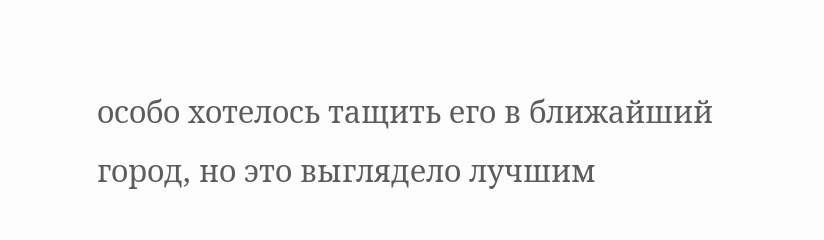особо хотелось тащить его в ближайший город, но это выглядело лучшим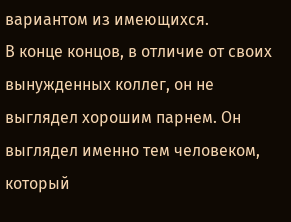вариантом из имеющихся.
В конце концов, в отличие от своих вынужденных коллег, он не выглядел хорошим парнем. Он выглядел именно тем человеком, который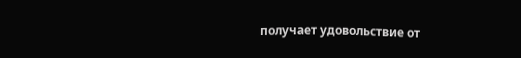получает удовольствие от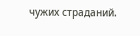чужих страданий.